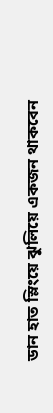ডান হাত স্লিংয়ে ঝুলিয়ে একজন থাকবেন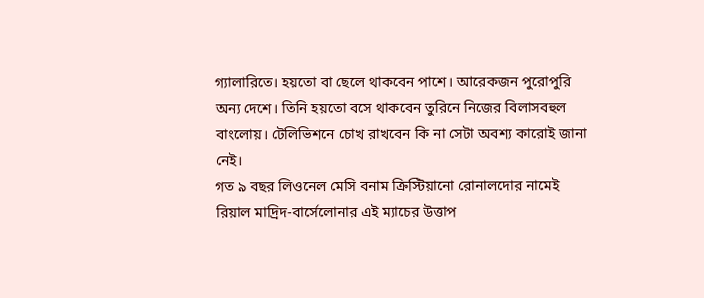গ্যালারিতে। হয়তো বা ছেলে থাকবেন পাশে। আরেকজন পুরোপুরি অন্য দেশে। তিনি হয়তো বসে থাকবেন তুরিনে নিজের বিলাসবহুল বাংলোয়। টেলিভিশনে চোখ রাখবেন কি না সেটা অবশ্য কারোই জানা নেই।
গত ৯ বছর লিওনেল মেসি বনাম ক্রিস্টিয়ানো রোনালদোর নামেই রিয়াল মাদ্রিদ-বার্সেলোনার এই ম্যাচের উত্তাপ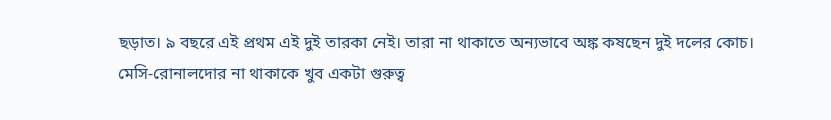ছড়াত। ৯ বছরে এই প্রথম এই দুই তারকা নেই। তারা না থাকাতে অন্যভাবে অঙ্ক কষছেন দুই দলের কোচ।
মেসি-রোনালদোর না থাকাকে খুব একটা গুরুত্ব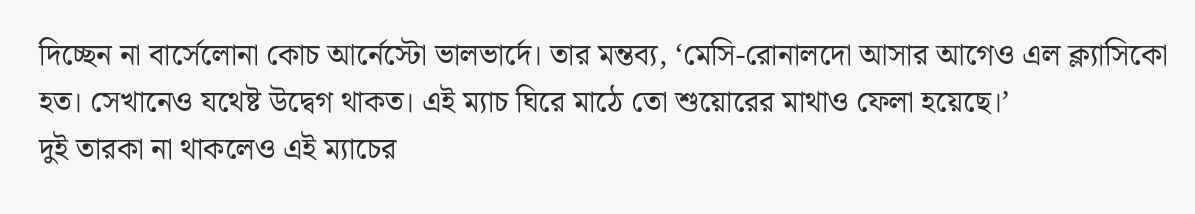দিচ্ছেন না বার্সেলোনা কোচ আর্নেস্টো ভালভার্দে। তার মন্তব্য, ‘মেসি-রোনালদো আসার আগেও এল ক্ল্যাসিকো হত। সেখানেও যথেষ্ট উদ্বেগ থাকত। এই ম্যাচ ঘিরে মাঠে তো শুয়োরের মাথাও ফেলা হয়েছে।’
দুই তারকা না থাকলেও এই ম্যাচের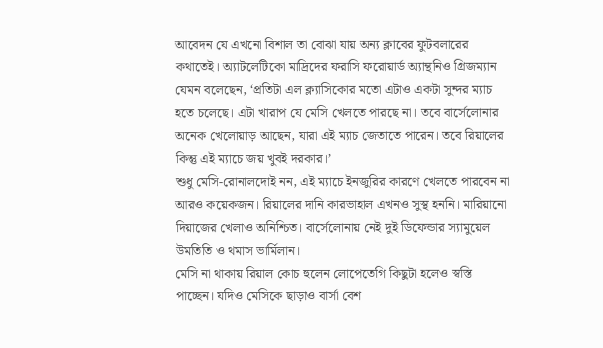আবেদন যে এখনো বিশাল তা বোঝা যায় অন্য ক্লাবের ফুটবলারের কথাতেই। অ্যাটলেটিকো মাদ্রিদের ফরাসি ফরোয়ার্ড অ্যান্থনিও গ্রিজম্যান যেমন বলেছেন, ‘প্রতিটা এল ক্ল্যাসিকোর মতো এটাও একটা সুন্দর ম্যাচ হতে চলেছে। এটা খারাপ যে মেসি খেলতে পারছে না। তবে বার্সেলোনার অনেক খেলোয়াড় আছেন, যারা এই ম্যাচ জেতাতে পারেন। তবে রিয়ালের কিন্তু এই ম্যাচে জয় খুবই দরকার।’
শুধু মেসি-রোনালদোই নন, এই ম্যাচে ইনজুরির কারণে খেলতে পারবেন না আরও কয়েকজন। রিয়ালের দানি কারভাহাল এখনও সুস্থ হননি। মারিয়ানো দিয়াজের খেলাও অনিশ্চিত। বার্সেলোনায় নেই দুই ডিফেন্ডার স্যামুয়েল উমতিতি ও থমাস ভার্মিলান।
মেসি না থাকায় রিয়াল কোচ হুলেন লোপেতেগি কিছুটা হলেও স্বস্তি পাচ্ছেন। যদিও মেসিকে ছাড়াও বার্সা বেশ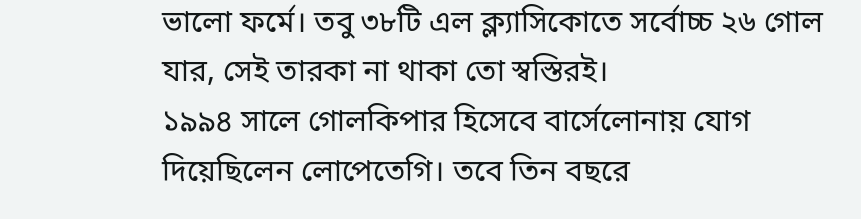ভালো ফর্মে। তবু ৩৮টি এল ক্ল্যাসিকোতে সর্বোচ্চ ২৬ গোল যার, সেই তারকা না থাকা তো স্বস্তিরই।
১৯৯৪ সালে গোলকিপার হিসেবে বার্সেলোনায় যোগ দিয়েছিলেন লোপেতেগি। তবে তিন বছরে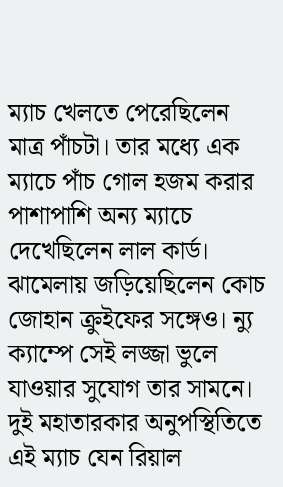ম্যাচ খেলতে পেরেছিলেন মাত্র পাঁচটা। তার মধ্যে এক ম্যাচে পাঁচ গোল হজম করার পাশাপাশি অন্য ম্যাচে দেখেছিলেন লাল কার্ড। ঝামেলায় জড়িয়েছিলেন কোচ জোহান ক্রুইফের সঙ্গেও। ন্যু ক্যাম্পে সেই লজ্জা ভুলে যাওয়ার সুযোগ তার সামনে। দুই মহাতারকার অনুপস্থিতিতে এই ম্যাচ যেন রিয়াল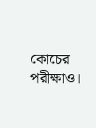কোচের পরীক্ষাও।